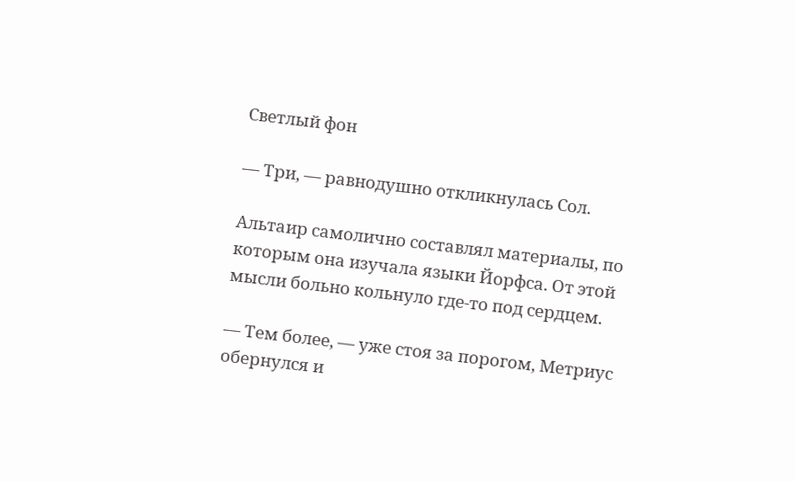Светлый фон

— Три, — равнодушно откликнулась Сол.

Альтаир самолично составлял материалы, по которым она изучала языки Йорфса. От этой мысли больно кольнуло где-то под сердцем.

— Тем более, — уже стоя за порогом, Метриус обернулся и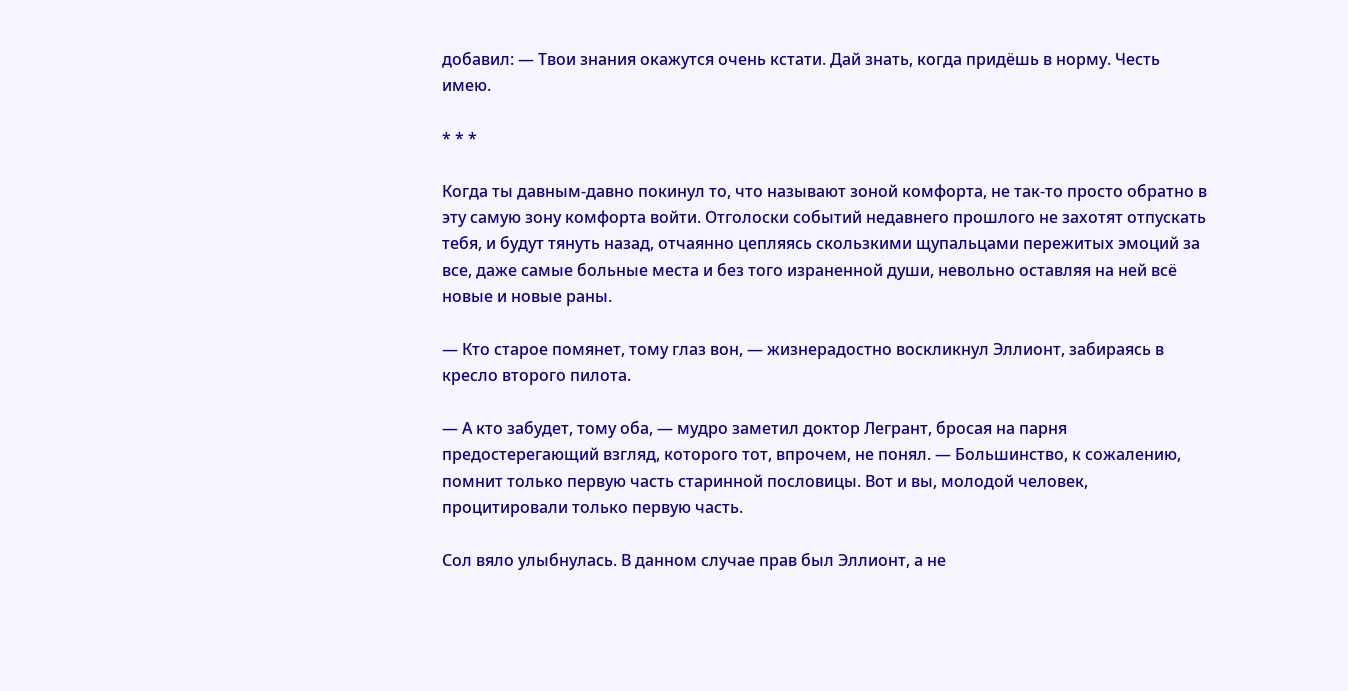добавил: — Твои знания окажутся очень кстати. Дай знать, когда придёшь в норму. Честь имею.

* * *

Когда ты давным-давно покинул то, что называют зоной комфорта, не так-то просто обратно в эту самую зону комфорта войти. Отголоски событий недавнего прошлого не захотят отпускать тебя, и будут тянуть назад, отчаянно цепляясь скользкими щупальцами пережитых эмоций за все, даже самые больные места и без того израненной души, невольно оставляя на ней всё новые и новые раны.

— Кто старое помянет, тому глаз вон, — жизнерадостно воскликнул Эллионт, забираясь в кресло второго пилота.

— А кто забудет, тому оба, — мудро заметил доктор Легрант, бросая на парня предостерегающий взгляд, которого тот, впрочем, не понял. — Большинство, к сожалению, помнит только первую часть старинной пословицы. Вот и вы, молодой человек, процитировали только первую часть.

Сол вяло улыбнулась. В данном случае прав был Эллионт, а не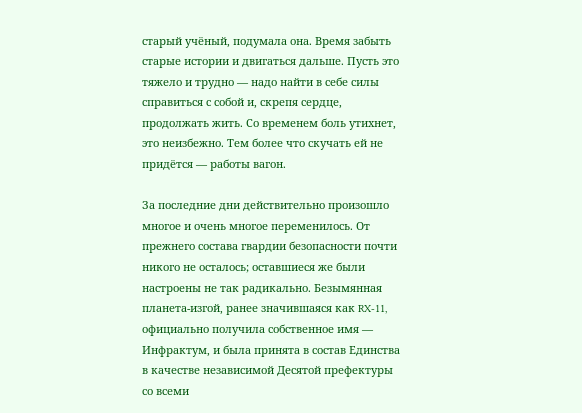старый учёный, подумала она. Время забыть старые истории и двигаться дальше. Пусть это тяжело и трудно — надо найти в себе силы справиться с собой и, скрепя сердце, продолжать жить. Со временем боль утихнет, это неизбежно. Тем более что скучать ей не придётся — работы вагон.

За последние дни действительно произошло многое и очень многое переменилось. От прежнего состава гвардии безопасности почти никого не осталось; оставшиеся же были настроены не так радикально. Безымянная планета-изгой, ранее значившаяся как RX-11, официально получила собственное имя — Инфрактум, и была принята в состав Единства в качестве независимой Десятой префектуры со всеми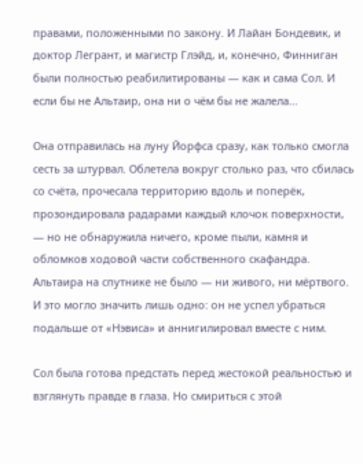правами, положенными по закону. И Лайан Бондевик, и доктор Легрант, и магистр Глэйд, и, конечно, Финниган были полностью реабилитированы — как и сама Сол. И если бы не Альтаир, она ни о чём бы не жалела…

Она отправилась на луну Йорфса сразу, как только смогла сесть за штурвал. Облетела вокруг столько раз, что сбилась со счёта, прочесала территорию вдоль и поперёк, прозондировала радарами каждый клочок поверхности, — но не обнаружила ничего, кроме пыли, камня и обломков ходовой части собственного скафандра. Альтаира на спутнике не было — ни живого, ни мёртвого. И это могло значить лишь одно: он не успел убраться подальше от «Нэвиса» и аннигилировал вместе с ним.

Сол была готова предстать перед жестокой реальностью и взглянуть правде в глаза. Но смириться с этой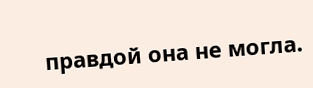правдой она не могла.